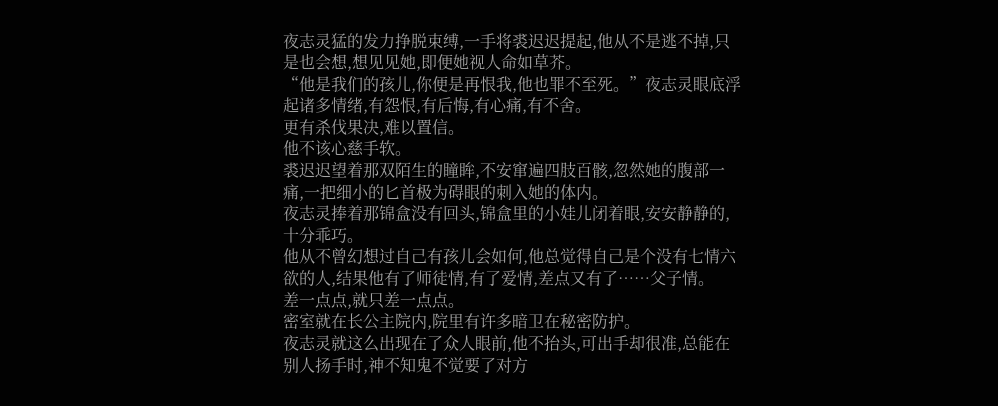夜志灵猛的发力挣脱束缚,一手将裘迟迟提起,他从不是逃不掉,只是也会想,想见见她,即便她视人命如草芥。
“他是我们的孩儿,你便是再恨我,他也罪不至死。”夜志灵眼底浮起诸多情绪,有怨恨,有后悔,有心痛,有不舍。
更有杀伐果决,难以置信。
他不该心慈手软。
裘迟迟望着那双陌生的瞳眸,不安窜遍四肢百骸,忽然她的腹部一痛,一把细小的匕首极为碍眼的刺入她的体内。
夜志灵捧着那锦盒没有回头,锦盒里的小娃儿闭着眼,安安静静的,十分乖巧。
他从不曾幻想过自己有孩儿会如何,他总觉得自己是个没有七情六欲的人,结果他有了师徒情,有了爱情,差点又有了……父子情。
差一点点,就只差一点点。
密室就在长公主院内,院里有许多暗卫在秘密防护。
夜志灵就这么出现在了众人眼前,他不抬头,可出手却很准,总能在别人扬手时,神不知鬼不觉要了对方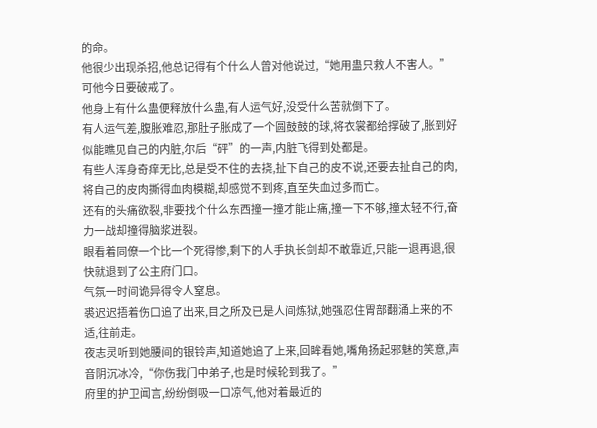的命。
他很少出现杀招,他总记得有个什么人曾对他说过,“她用蛊只救人不害人。”
可他今日要破戒了。
他身上有什么蛊便释放什么蛊,有人运气好,没受什么苦就倒下了。
有人运气差,腹胀难忍,那肚子胀成了一个圆鼓鼓的球,将衣裳都给撑破了,胀到好似能瞧见自己的内脏,尔后“砰”的一声,内脏飞得到处都是。
有些人浑身奇痒无比,总是受不住的去挠,扯下自己的皮不说,还要去扯自己的肉,将自己的皮肉撕得血肉模糊,却感觉不到疼,直至失血过多而亡。
还有的头痛欲裂,非要找个什么东西撞一撞才能止痛,撞一下不够,撞太轻不行,奋力一战却撞得脑浆迸裂。
眼看着同僚一个比一个死得惨,剩下的人手执长剑却不敢靠近,只能一退再退,很快就退到了公主府门口。
气氛一时间诡异得令人窒息。
裘迟迟捂着伤口追了出来,目之所及已是人间炼狱,她强忍住胃部翻涌上来的不适,往前走。
夜志灵听到她腰间的银铃声,知道她追了上来,回眸看她,嘴角扬起邪魅的笑意,声音阴沉冰冷,“你伤我门中弟子,也是时候轮到我了。”
府里的护卫闻言,纷纷倒吸一口凉气,他对着最近的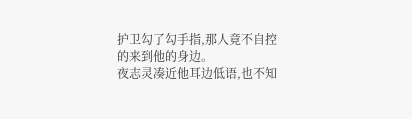护卫勾了勾手指,那人竟不自控的来到他的身边。
夜志灵凑近他耳边低语,也不知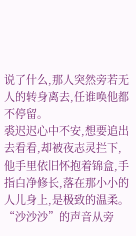说了什么,那人突然旁若无人的转身离去,任谁唤他都不停留。
裘迟迟心中不安,想要追出去看看,却被夜志灵拦下,他手里依旧怀抱着锦盒,手指白净修长,落在那小小的人儿身上,是极致的温柔。
“沙沙沙”的声音从旁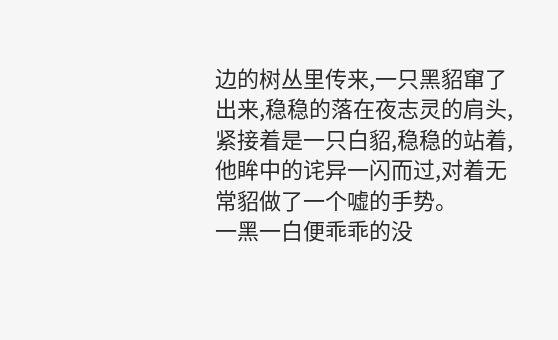边的树丛里传来,一只黑貂窜了出来,稳稳的落在夜志灵的肩头,紧接着是一只白貂,稳稳的站着,他眸中的诧异一闪而过,对着无常貂做了一个嘘的手势。
一黑一白便乖乖的没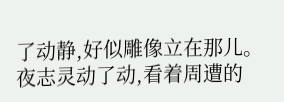了动静,好似雕像立在那儿。
夜志灵动了动,看着周遭的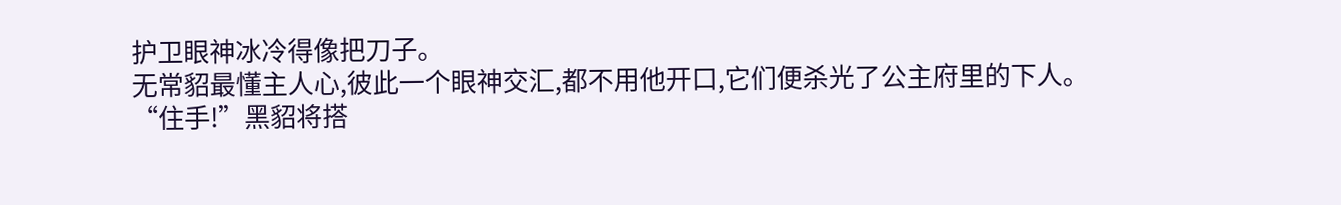护卫眼神冰冷得像把刀子。
无常貂最懂主人心,彼此一个眼神交汇,都不用他开口,它们便杀光了公主府里的下人。
“住手!”黑貂将搭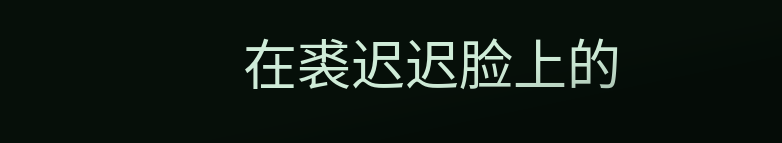在裘迟迟脸上的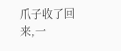爪子收了回来,一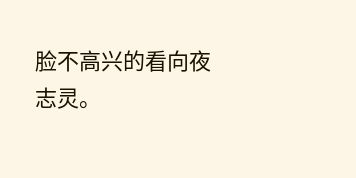脸不高兴的看向夜志灵。